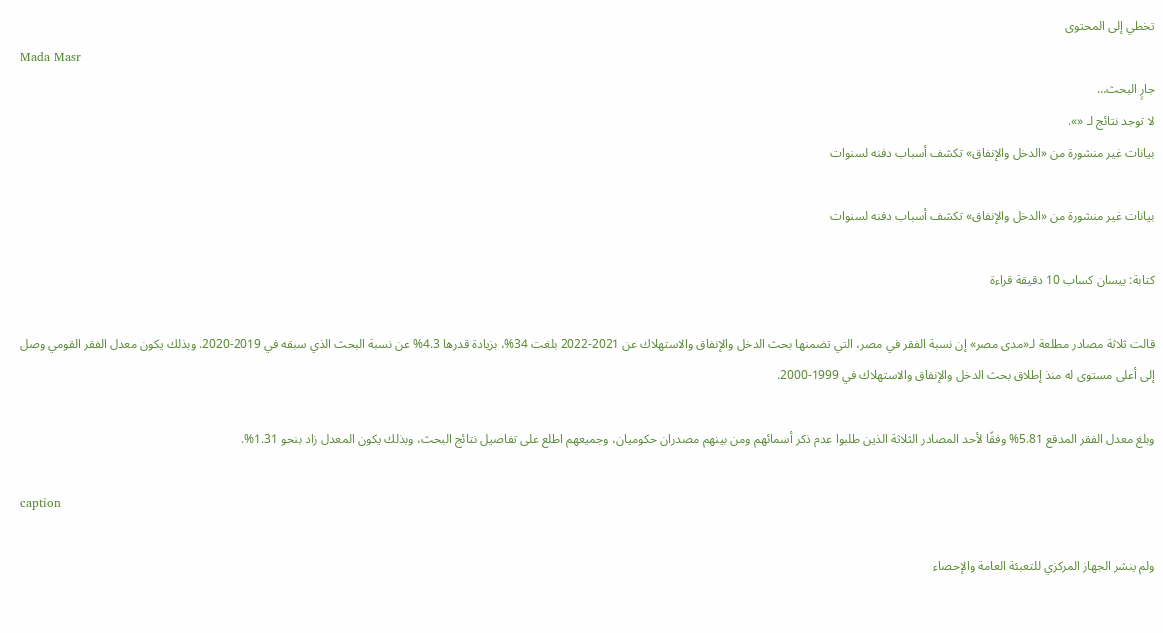تخطي إلى المحتوى
Mada Masr
جارٍ البحث…
لا توجد نتائج لـ «».
بيانات غير منشورة من «الدخل والإنفاق» تكشف أسباب دفنه لسنوات

بيانات غير منشورة من «الدخل والإنفاق» تكشف أسباب دفنه لسنوات

كتابة: بيسان كساب 10 دقيقة قراءة

قالت ثلاثة مصادر مطلعة لـ«مدى مصر» إن نسبة الفقر في مصر، التي تضمنها بحث الدخل والإنفاق والاستهلاك عن 2021-2022 بلغت 34%، بزيادة قدرها 4.3% عن نسبة البحث الذي سبقه في 2019-2020. وبذلك يكون معدل الفقر القومي وصل إلى أعلى مستوى له منذ إطلاق بحث الدخل والإنفاق والاستهلاك في 1999-2000.

وبلغ معدل الفقر المدقع 5.81% وفقًا لأحد المصادر الثلاثة الذين طلبوا عدم ذكر أسمائهم ومن بينهم مصدران حكوميان، وجميعهم اطلع على تفاصيل نتائج البحث، وبذلك يكون المعدل زاد بنحو 1.31%.

caption

ولم ينشر الجهاز المركزي للتعبئة العامة والإحصاء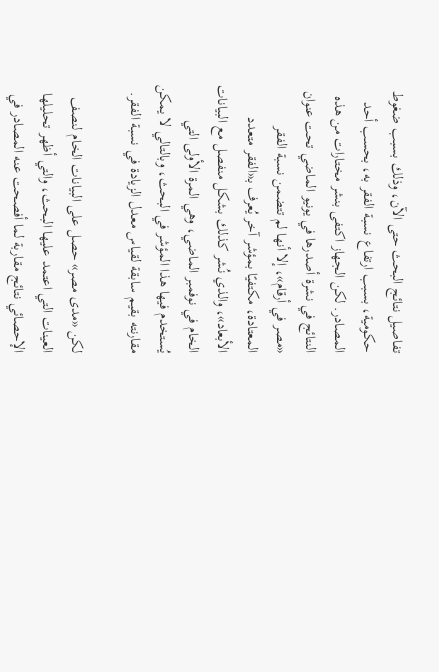تفاصيل نتائج البحث حتى الآن، وذلك بسبب ضغوط حكومية، بسبب ارتفاع نسبة الفقر به، بحسب أحد المصادر. لكن الجهاز اكتفى بنشر مختارات من هذه النتائج في نشرة أصدرها في يونيو الماضي تحت عنوان «مصر في أرقام»، إلا أنها لم تتضمن نسبة الفقر المعتادة، مكتفيًا بمؤشر آخر يُعرف بـ«الفقر متعدد الأبعاد»، والذي نُشر كذلك بشكل منفصل مع البيانات الخام في نوفمبر الماضي، وهي المرة الأولى التي يُستخدم فيها هذا المؤشر في البحث، وبالتالي لا يمكن مقارنته بقيم سابقة لقياس معدل الزيادة في نسبة الفقر.

لكن «مدى مصر» حصل على البيانات الخام لنصف العينات التي اعتمد عليها البحث، والتي أظهر تحليلها الإحصائي نتائج مقاربة لما أفصحت عنه المصادر في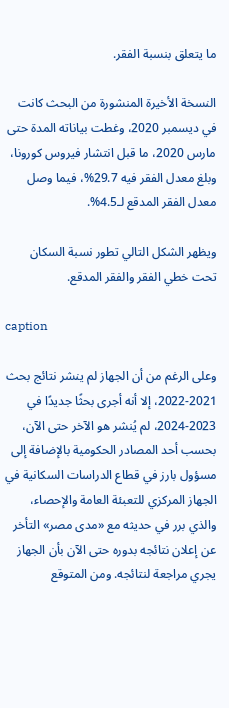ما يتعلق بنسبة الفقر.

النسخة الأخيرة المنشورة من البحث كانت في ديسمبر 2020، وغطت بياناته المدة حتى مارس 2020، ما قبل انتشار فيروس كورونا، وبلغ معدل الفقر فيه 29.7%، فيما وصل معدل الفقر المدقع لـ4.5%.

ويظهر الشكل التالي تطور نسبة السكان تحت خطي الفقر والفقر المدقع.

caption

وعلى الرغم من أن الجهاز لم ينشر نتائج بحث 2021-2022، إلا أنه أجرى بحثًا جديدًا في 2023-2024، لم يُنشر هو الآخر حتى الآن، بحسب أحد المصادر الحكومية بالإضافة إلى مسؤول بارز في قطاع الدراسات السكانية في الجهاز المركزي للتعبئة العامة والإحصاء، والذي برر في حديثه مع «مدى مصر» التأخر عن إعلان نتائجه بدوره حتى الآن بأن الجهاز يجري مراجعة لنتائجه. ومن المتوقع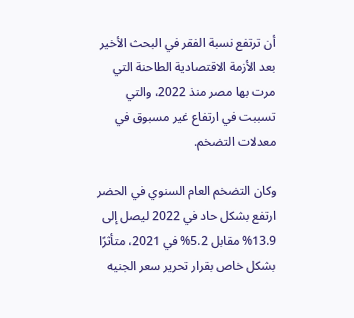أن ترتفع نسبة الفقر في البحث الأخير بعد الأزمة الاقتصادية الطاحنة التي مرت بها مصر منذ 2022، والتي تسببت في ارتفاع غير مسبوق في معدلات التضخم.

وكان التضخم العام السنوي في الحضر ارتفع بشكل حاد في 2022 ليصل إلى 13.9% مقابل 5.2% في 2021، متأثرًا بشكل خاص بقرار تحرير سعر الجنيه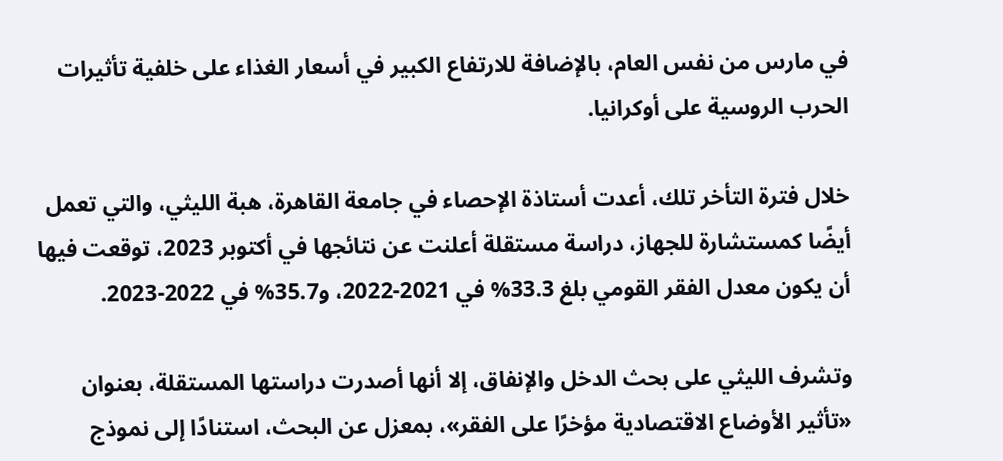في مارس من نفس العام، بالإضافة للارتفاع الكبير في أسعار الغذاء على خلفية تأثيرات الحرب الروسية على أوكرانيا.

خلال فترة التأخر تلك، أعدت أستاذة الإحصاء في جامعة القاهرة، هبة الليثي، والتي تعمل أيضًا كمستشارة للجهاز، دراسة مستقلة أعلنت عن نتائجها في أكتوبر 2023، توقعت فيها أن يكون معدل الفقر القومي بلغ 33.3% في 2021-2022، و35.7% في 2022-2023.

وتشرف الليثي على بحث الدخل والإنفاق، إلا أنها أصدرت دراستها المستقلة، بعنوان «تأثير الأوضاع الاقتصادية مؤخرًا على الفقر»، بمعزل عن البحث، استنادًا إلى نموذج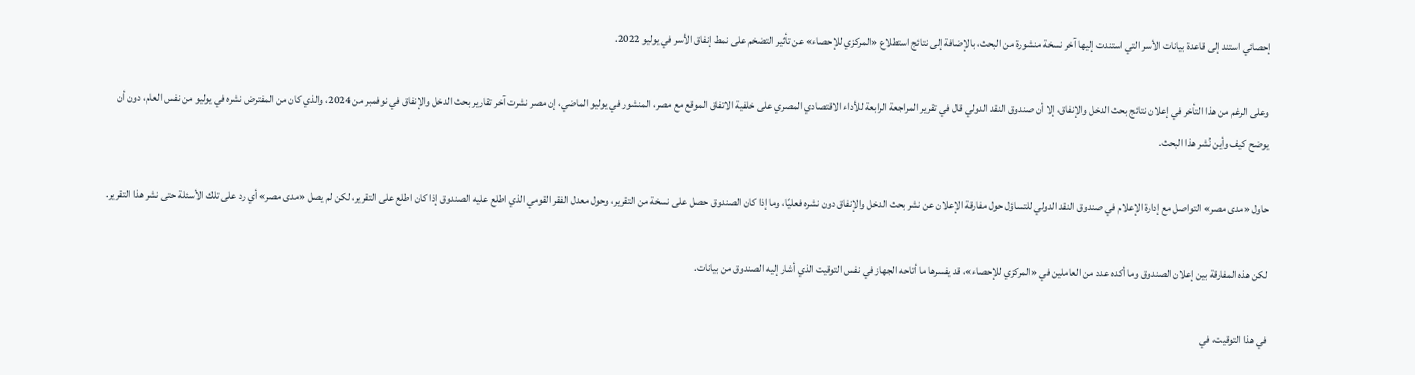إحصائي استند إلى قاعدة بيانات الأسر التي استندت إليها آخر نسخة منشورة من البحث، بالإضافة إلى نتائج استطلاع «المركزي للإحصاء» عن تأثير التضخم على نمط إنفاق الأسر في يوليو 2022.

وعلى الرغم من هذا التأخر في إعلان نتائج بحث الدخل والإنفاق، إلا أن صندوق النقد الدولي قال في تقرير المراجعة الرابعة للأداء الاقتصادي المصري على خلفية الاتفاق الموقع مع مصر، المنشور في يوليو الماضي، إن مصر نشرت آخر تقارير بحث الدخل والإنفاق في نوفمبر من 2024، والذي كان من المفترض نشره في يوليو من نفس العام، دون أن يوضح كيف وأين نُشر هذا البحث.

حاول «مدى مصر» التواصل مع إدارة الإعلام في صندوق النقد الدولي للتساؤل حول مفارقة الإعلان عن نشر بحث الدخل والإنفاق دون نشره فعليًا، وما إذا كان الصندوق حصل على نسخة من التقرير، وحول معدل الفقر القومي الذي اطلع عليه الصندوق إذا كان اطلع على التقرير، لكن لم يصل «مدى مصر» أي رد على تلك الأسئلة حتى نشر هذا التقرير.

لكن هذه المفارقة بين إعلان الصندوق وما أكده عدد من العاملين في «المركزي للإحصاء»، قد يفسرها ما أتاحه الجهاز في نفس التوقيت الذي أشار إليه الصندوق من بيانات.

في هذا التوقيت، في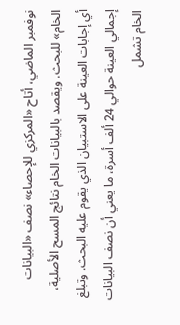نوفمبر الماضي، أتاح «المركزي للإحصاء» نصف «البيانات الخام» للبحث. ويقصد بالبيانات الخام نتائج المسح الأصلية، أي إجابات العينة على الاستبيان الذي يقوم عليه البحث. وتبلغ إجمالي العينة حوالي 24 ألف أسرة، ما يعني أن نصف البيانات الخام تشمل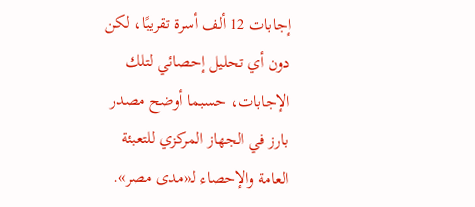إجابات 12 ألف أسرة تقريبًا، لكن دون أي تحليل إحصائي لتلك الإجابات، حسبما أوضح مصدر بارز في الجهاز المركزي للتعبئة العامة والإحصاء لـ«مدى مصر».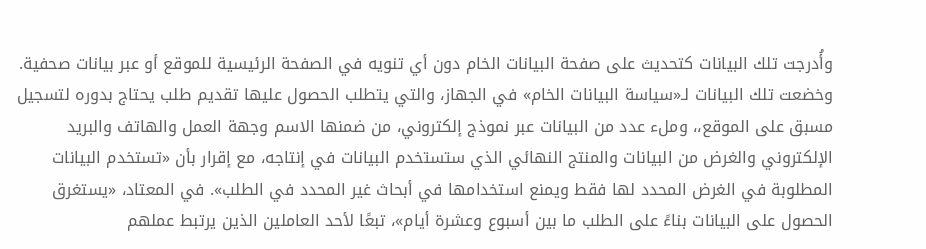وأُدرجت تلك البيانات كتحديث على صفحة البيانات الخام دون أي تنويه في الصفحة الرئيسية للموقع أو عبر بيانات صحفية. وخضعت تلك البيانات لـ«سياسة البيانات الخام» في الجهاز، والتي يتطلب الحصول عليها تقديم طلب يحتاج بدوره لتسجيل مسبق على الموقع،، وملء عدد من البيانات عبر نموذج إلكتروني، من ضمنها الاسم وجهة العمل والهاتف والبريد الإلكتروني والغرض من البيانات والمنتج النهائي الذي ستستخدم البيانات في إنتاجه، مع إقرار بأن «تستخدم البيانات المطلوبة في الغرض المحدد لها فقط ويمنع استخدامها في أبحاث غير المحدد في الطلب». في المعتاد، «يستغرق الحصول على البيانات بناءً على الطلب ما بين أسبوع وعشرة أيام»، تبعًا لأحد العاملين الذين يرتبط عملهم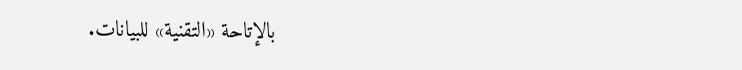بالإتاحة «التقنية» للبيانات.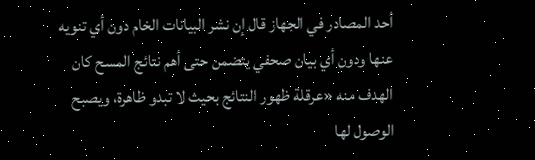أحد المصادر في الجهاز قال إن نشر البيانات الخام دون أي تنويه عنها ودون أي بيان صحفي يتضمن حتى أهم نتائج المسح كان الهدف منه «عرقلة ظهور النتائج بحيث لا تبدو ظاهرة، ويصبح الوصول لها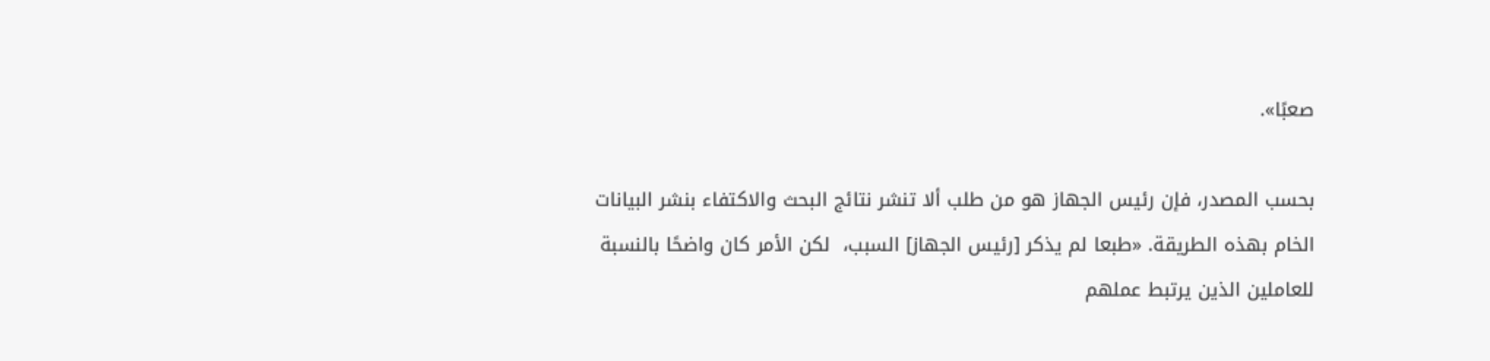صعبًا».

بحسب المصدر، فإن رئيس الجهاز هو من طلب ألا تنشر نتائج البحث والاكتفاء بنشر البيانات الخام بهذه الطريقة. «طبعا لم يذكر [رئيس الجهاز] السبب،  لكن الأمر كان واضحًا بالنسبة للعاملين الذين يرتبط عملهم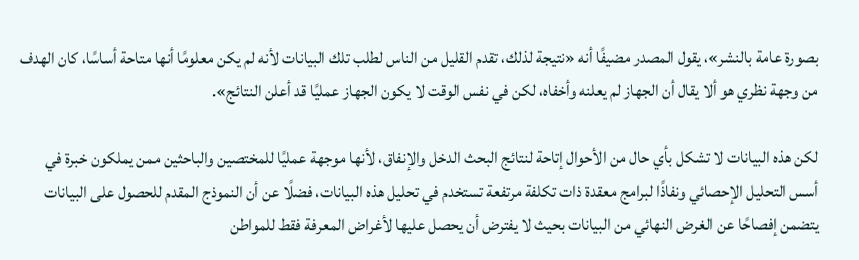بصورة عامة بالنشر»، يقول المصدر مضيفًا أنه «نتيجة لذلك، تقدم القليل من الناس لطلب تلك البيانات لأنه لم يكن معلومًا أنها متاحة أساسًا، كان الهدف من وجهة نظري هو ألا يقال أن الجهاز لم يعلنه وأخفاه، لكن في نفس الوقت لا يكون الجهاز عمليًا قد أعلن النتائج».

لكن هذه البيانات لا تشكل بأي حال من الأحوال إتاحة لنتائج البحث الدخل والإنفاق، لأنها موجهة عمليًا للمختصين والباحثين ممن يملكون خبرة في أسس التحليل الإحصائي ونفاذًا لبرامج معقدة ذات تكلفة مرتفعة تستخدم في تحليل هذه البيانات، فضلًا عن أن النموذج المقدم للحصول على البيانات يتضمن إفصاحًا عن الغرض النهائي من البيانات بحيث لا يفترض أن يحصل عليها لأغراض المعرفة فقط للمواطن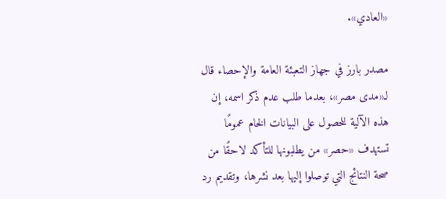«العادي».

مصدر بارز في جهاز التعبئة العامة والإحصاء قال لـ«مدى مصر»، بعدما طلب عدم ذكر اسمه، إن هذه الآلية للحصول على البيانات الخام عمومًا تستهدف «حصر» من يطلبونها للتأكد لاحقًا من صحة النتائج التي توصلوا إليها بعد نشرها، وتقديم رد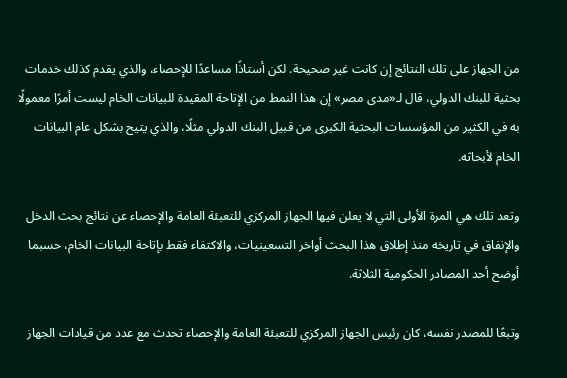من الجهاز على تلك النتائج إن كانت غير صحيحة. لكن أستاذًا مساعدًا للإحصاء، والذي يقدم كذلك خدمات بحثية للبنك الدولي، قال لـ«مدى مصر» إن هذا النمط من الإتاحة المقيدة للبيانات الخام ليست أمرًا معمولًا به في الكثير من المؤسسات البحثية الكبرى من قبيل البنك الدولي مثلًا، والذي يتيح بشكل عام البيانات الخام لأبحاثه.

وتعد تلك هي المرة الأولى التي لا يعلن فيها الجهاز المركزي للتعبئة العامة والإحصاء عن نتائج بحث الدخل والإنفاق في تاريخه منذ إطلاق هذا البحث أواخر التسعينيات، والاكتفاء فقط بإتاحة البيانات الخام، حسبما أوضح أحد المصادر الحكومية الثلاثة.

وتبعًا للمصدر نفسه، كان رئيس الجهاز المركزي للتعبئة العامة والإحصاء تحدث مع عدد من قيادات الجهاز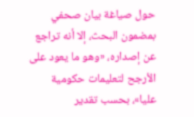حول صياغة بيان صحفي بمضمون البحث، إلا أنه تراجع عن إصداره، «وهو ما يعود على الأرجح لتعليمات حكومية عليا»، بحسب تقدير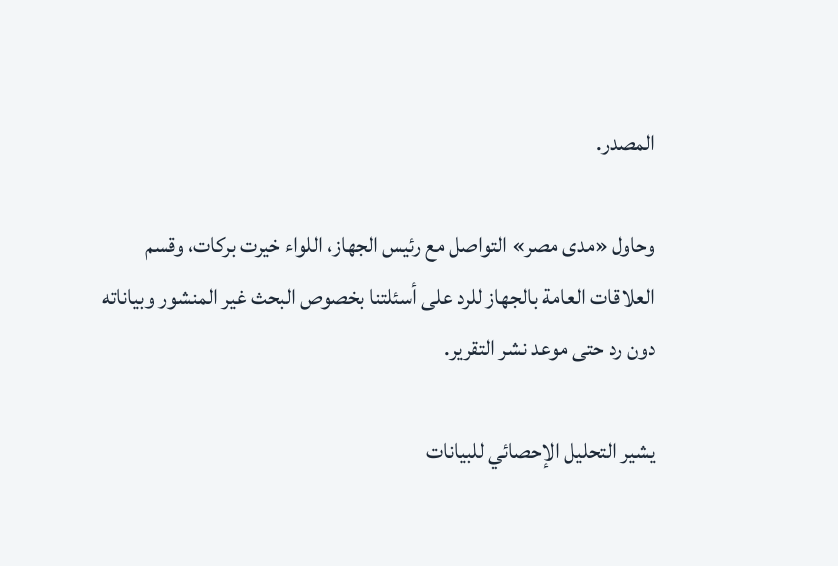المصدر.

وحاول «مدى مصر» التواصل مع رئيس الجهاز، اللواء خيرت بركات، وقسم العلاقات العامة بالجهاز للرد على أسئلتنا بخصوص البحث غير المنشور وبياناته دون رد حتى موعد نشر التقرير.

يشير التحليل الإحصائي للبيانات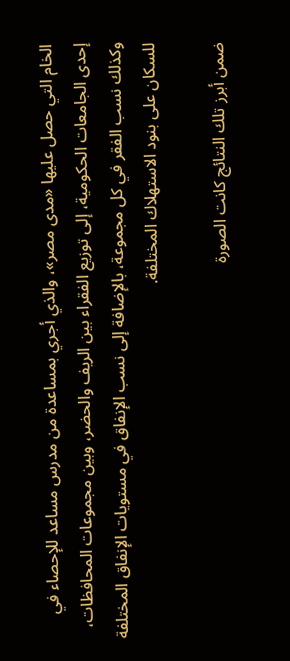الخام التي حصل عليها «مدى مصر»، والذي أجري بمساعدة من مدرس مساعد للإحصاء في إحدى الجامعات الحكومية، إلى توزيع الفقراء بين الريف والحضر، وبين مجموعات المحافظات، وكذلك نسب الفقر في كل مجموعة، بالإضافة إلى نسب الإنفاق في مستويات الإنفاق المختلفة للسكان على بنود الاستهلاك المختلفة.

ضمن أبرز تلك النتائج كانت الصورة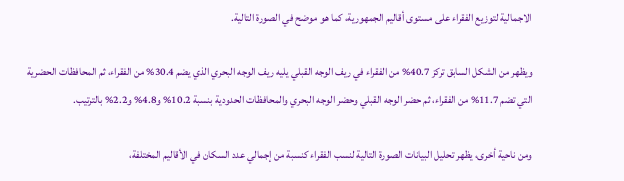الاجمالية لتوزيع الفقراء على مستوى أقاليم الجمهورية، كما هو موضح في الصورة التالية.

ويظهر من الشكل السابق تركز 40.7% من الفقراء في ريف الوجه القبلي يليه ريف الوجه البحري الذي يضم 30.4% من الفقراء، ثم المحافظات الحضرية التي تضم 11.7% من الفقراء، ثم حضر الوجه القبلي وحضر الوجه البحري والمحافظات الحدودية بنسبة 10.2% و4.8% و2.2% بالترتيب.

ومن ناحية أخرى، يظهر تحليل البيانات الصورة التالية لنسب الفقراء كنسبة من إجمالي عدد السكان في الأقاليم المختلفة،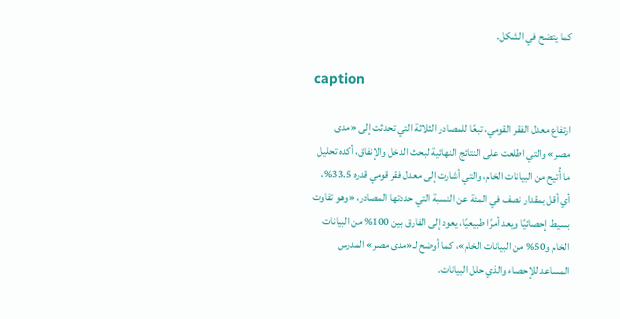كما يتضح في الشكل.

caption

ارتفاع معدل الفقر القومي، تبعًا للمصادر الثلاثة التي تحدثت إلى «مدى مصر» والتي اطلعت على النتائج النهائية لبحث الدخل والإنفاق، أكده تحليل ما أُتيح من البيانات الخام، والتي أشارت إلى معدل فقر قومي قدره 33.5%، أي أقل بمقدار نصف في المئة عن النسبة التي حددتها المصادر، «وهو تفاوت بسيط إحصائيًا ويعد أمرًا طبيعيًا، يعود إلى الفارق بين 100% من البيانات الخام و50% من البيانات الخام»، كما أوضح لـ«مدى مصر» المدرس المساعد للإحصاء والذي حلل البيانات.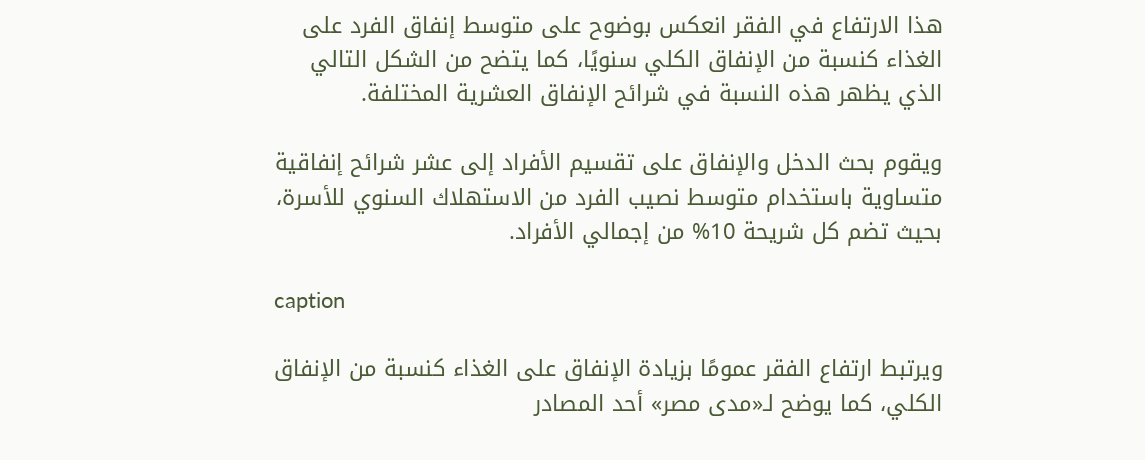هذا الارتفاع في الفقر انعكس بوضوح على متوسط إنفاق الفرد على الغذاء كنسبة من الإنفاق الكلي سنويًا، كما يتضح من الشكل التالي الذي يظهر هذه النسبة في شرائح الإنفاق العشرية المختلفة.

ويقوم بحث الدخل والإنفاق على تقسيم الأفراد إلى عشر شرائح إنفاقية متساوية باستخدام متوسط نصيب الفرد من الاستهلاك السنوي للأسرة، بحيث تضم كل شريحة 10% من إجمالي الأفراد.

caption

ويرتبط ارتفاع الفقر عمومًا بزيادة الإنفاق على الغذاء كنسبة من الإنفاق الكلي، كما يوضح لـ«مدى مصر» أحد المصادر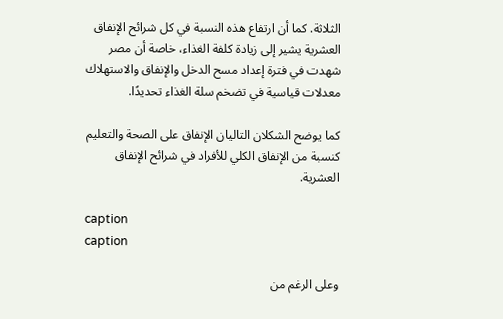الثلاثة. كما أن ارتفاع هذه النسبة في كل شرائح الإنفاق العشرية يشير إلى زيادة كلفة الغذاء، خاصة أن مصر شهدت في فترة إعداد مسح الدخل والإنفاق والاستهلاك معدلات قياسية في تضخم سلة الغذاء تحديدًا.

كما يوضح الشكلان التاليان الإنفاق على الصحة والتعليم كنسبة من الإنفاق الكلي للأفراد في شرائح الإنفاق العشرية.

caption
caption

وعلى الرغم من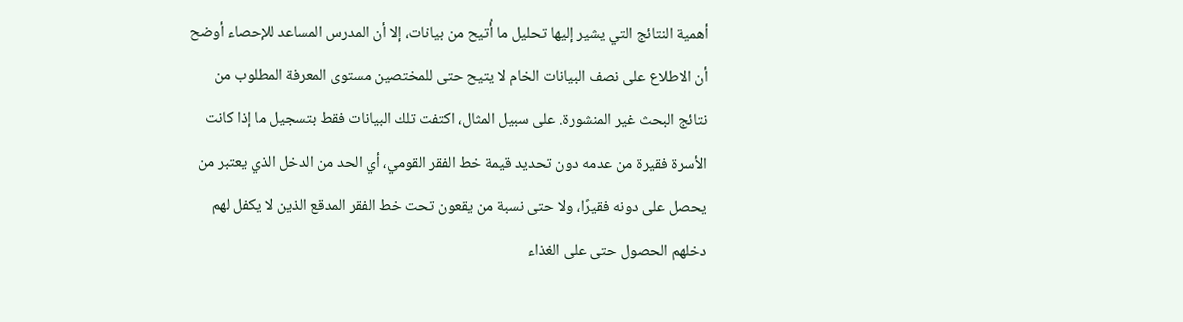أهمية النتائج التي يشير إليها تحليل ما أُتيح من بيانات، إلا أن المدرس المساعد للإحصاء أوضح أن الاطلاع على نصف البيانات الخام لا يتيح حتى للمختصين مستوى المعرفة المطلوب من نتائج البحث غير المنشورة. على سبيل المثال، اكتفت تلك البيانات فقط بتسجيل ما إذا كانت الأسرة فقيرة من عدمه دون تحديد قيمة خط الفقر القومي، أي الحد من الدخل الذي يعتبر من يحصل على دونه فقيرًا، ولا حتى نسبة من يقعون تحت خط الفقر المدقع الذين لا يكفل لهم دخلهم الحصول حتى على الغذاء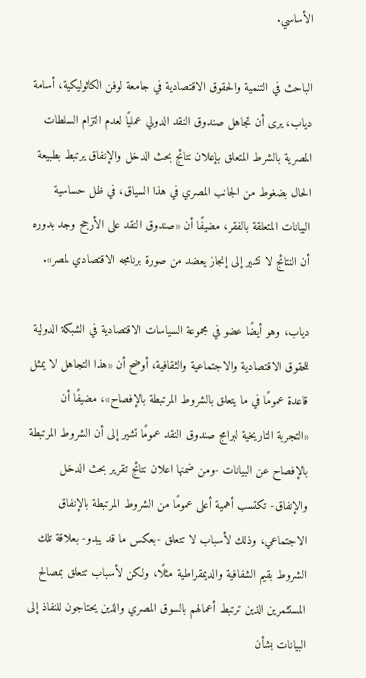الأساسي.

الباحث في التنمية والحقوق الاقتصادية في جامعة لوفن الكاثوليكية، أسامة دياب، يرى أن تجاهل صندوق النقد الدولي عمليًا لعدم التزام السلطات المصرية بالشرط المتعلق بإعلان نتائج بحث الدخل والإنفاق يرتبط بطبيعة الحال بضغوط من الجانب المصري في هذا السياق، في ظل حساسية البيانات المتعلقة بالفقر، مضيفًا أن «صندوق النقد على الأرجح وجد بدوره أن النتائج لا تشير إلى إنجاز يعضد من صورة برنامجه الاقتصادي لمصر».

دياب، وهو أيضًا عضو في مجموعة السياسات الاقتصادية في الشبكة الدولية للحقوق الاقتصادية والاجتماعية والثقافية، أوضح أن «هذا التجاهل لا يمثل قاعدة عمومًا في ما يتعلق بالشروط المرتبطة بالإفصاح»، مضيفًا أن «التجربة التاريخية لبرامج صندوق النقد عمومًا تشير إلى أن الشروط المرتبطة بالإفصاح عن البيانات -ومن ضمنها اعلان نتائج تقرير بحث الدخل والإنفاق- تكتسب أهمية أعلى عمومًا من الشروط المرتبطة بالإنفاق الاجتماعي، وذلك لأسباب لا تتعلق -بعكس ما قد يبدو- بعلاقة تلك الشروط بقيم الشفافية والديمقراطية مثلًا، ولكن لأسباب تتعلق بمصالح المستثمرين الذين ترتبط أعمالهم بالسوق المصري والذين يحتاجون للنفاذ إلى البيانات بشأن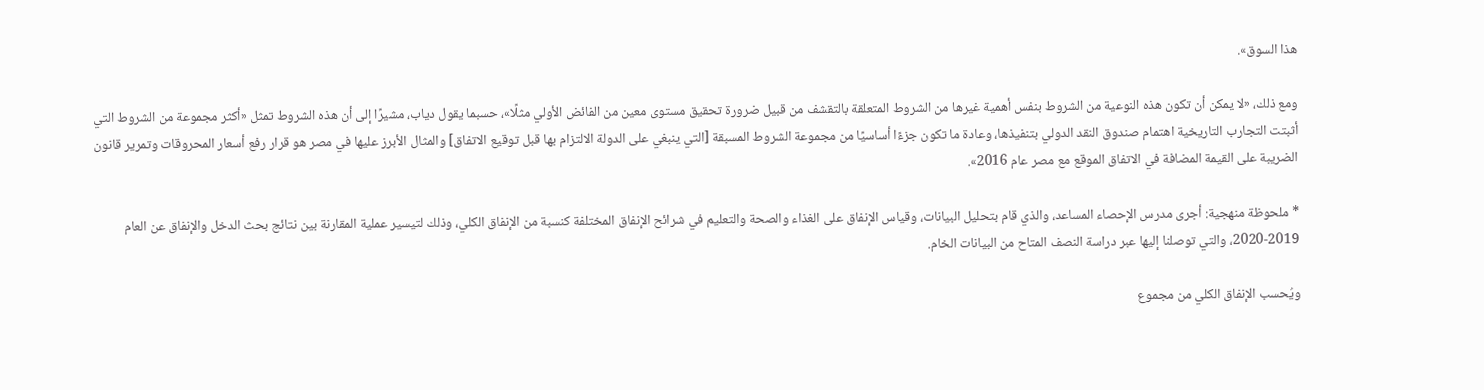هذا السوق».

ومع ذلك، «لا يمكن أن تكون هذه النوعية من الشروط بنفس أهمية غيرها من الشروط المتعلقة بالتقشف من قبيل ضرورة تحقيق مستوى معين من الفائض الأولي مثلًا»، حسبما يقول دياب، مشيرًا إلى أن هذه الشروط تمثل «أكثر مجموعة من الشروط التي أثبتت التجارب التاريخية اهتمام صندوق النقد الدولي بتنفيذها، وعادة ما تكون جزءًا أساسيًا من مجموعة الشروط المسبقة [التي ينبغي على الدولة الالتزام بها قبل توقيع الاتفاق] والمثال الأبرز عليها في مصر هو قرار رفع أسعار المحروقات وتمرير قانون الضريبة على القيمة المضافة في الاتفاق الموقع مع مصر عام 2016».

* ملحوظة منهجية: أجرى مدرس الإحصاء المساعد، والذي قام بتحليل البيانات، وقياس الإنفاق على الغذاء والصحة والتعليم في شرائح الإنفاق المختلفة كنسبة من الإنفاق الكلي، وذلك لتيسير عملية المقارنة بين نتائج بحث الدخل والإنفاق عن العام 2019-2020، والتي توصلنا إليها عبر دراسة النصف المتاح من البيانات الخام.

ويُحسب الإنفاق الكلي من مجموع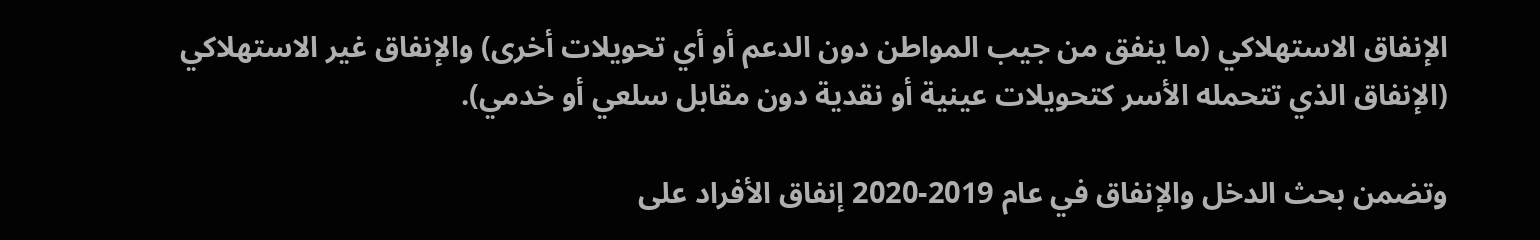الإنفاق الاستهلاكي (ما ينفق من جيب المواطن دون الدعم أو أي تحويلات أخرى) والإنفاق غير الاستهلاكي (الإنفاق الذي تتحمله الأسر كتحويلات عينية أو نقدية دون مقابل سلعي أو خدمي).

وتضمن بحث الدخل والإنفاق في عام 2019-2020 إنفاق الأفراد على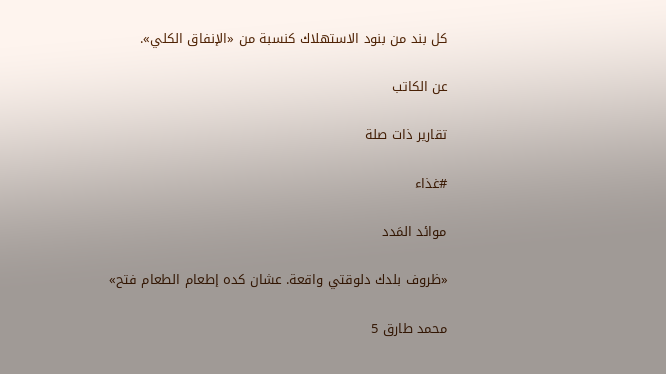كل بند من بنود الاستهلاك كنسبة من «الإنفاق الكلي».

عن الكاتب

تقارير ذات صلة

#غذاء

موائد المَدد

«ظروف بلدك دلوقتي واقعة. عشان كده إطعام الطعام فتح»

محمد طارق 5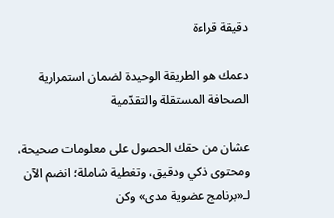دقيقة قراءة

دعمك هو الطريقة الوحيدة لضمان استمرارية الصحافة المستقلة والتقدّمية

عشان من حقك الحصول على معلومات صحيحة، ومحتوى ذكي ودقيق، وتغطية شاملة؛ انضم الآن لـ«برنامج عضوية مدى» وكن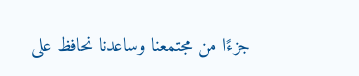جزءًا من مجتمعنا وساعدنا نحافظ على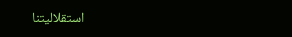استقلاليتنا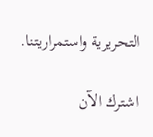التحريرية واستمراريتنا.

اشترك الآن